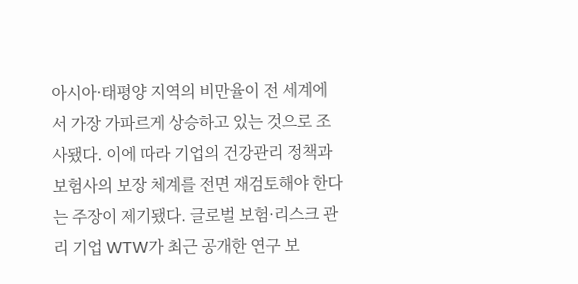아시아·태평양 지역의 비만율이 전 세계에서 가장 가파르게 상승하고 있는 것으로 조사됐다. 이에 따라 기업의 건강관리 정책과 보험사의 보장 체계를 전면 재검토해야 한다는 주장이 제기됐다. 글로벌 보험·리스크 관리 기업 WTW가 최근 공개한 연구 보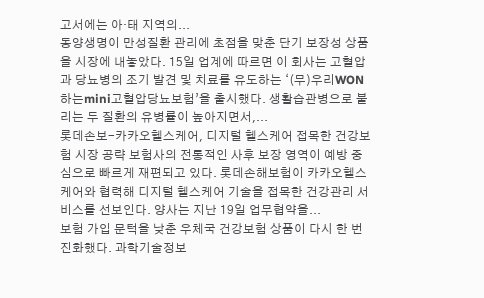고서에는 아·태 지역의...
동양생명이 만성질환 관리에 초점을 맞춘 단기 보장성 상품을 시장에 내놓았다. 15일 업계에 따르면 이 회사는 고혈압과 당뇨병의 조기 발견 및 치료를 유도하는 ‘(무)우리WON하는mini고혈압당뇨보험’을 출시했다. 생활습관병으로 불리는 두 질환의 유병률이 높아지면서,...
롯데손보-카카오헬스케어, 디지털 헬스케어 접목한 건강보험 시장 공략 보험사의 전통적인 사후 보장 영역이 예방 중심으로 빠르게 재편되고 있다. 롯데손해보험이 카카오헬스케어와 협력해 디지털 헬스케어 기술을 접목한 건강관리 서비스를 선보인다. 양사는 지난 19일 업무협약을...
보험 가입 문턱을 낮춘 우체국 건강보험 상품이 다시 한 번 진화했다. 과학기술정보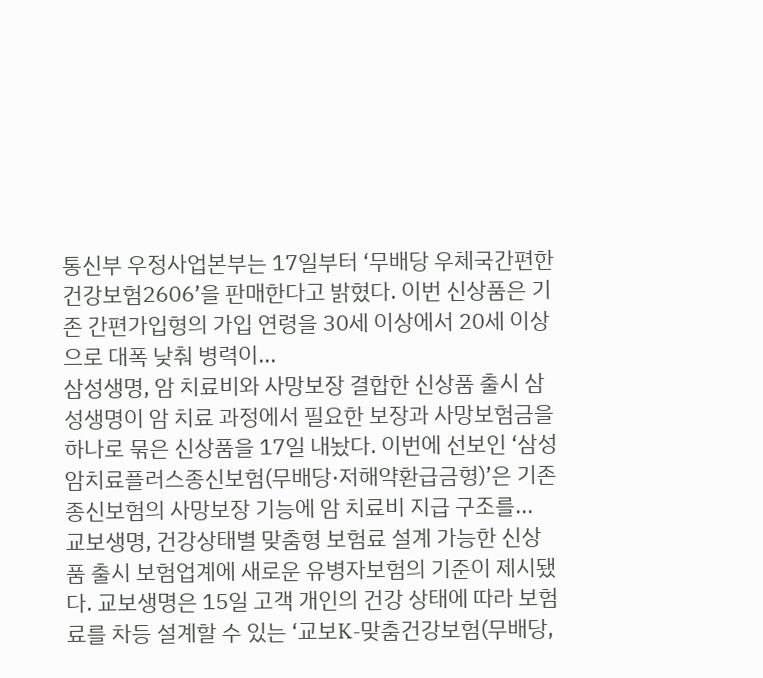통신부 우정사업본부는 17일부터 ‘무배당 우체국간편한건강보험2606’을 판매한다고 밝혔다. 이번 신상품은 기존 간편가입형의 가입 연령을 30세 이상에서 20세 이상으로 대폭 낮춰 병력이...
삼성생명, 암 치료비와 사망보장 결합한 신상품 출시 삼성생명이 암 치료 과정에서 필요한 보장과 사망보험금을 하나로 묶은 신상품을 17일 내놨다. 이번에 선보인 ‘삼성 암치료플러스종신보험(무배당·저해약환급금형)’은 기존 종신보험의 사망보장 기능에 암 치료비 지급 구조를...
교보생명, 건강상태별 맞춤형 보험료 설계 가능한 신상품 출시 보험업계에 새로운 유병자보험의 기준이 제시됐다. 교보생명은 15일 고객 개인의 건강 상태에 따라 보험료를 차등 설계할 수 있는 ‘교보K-맞춤건강보험(무배당,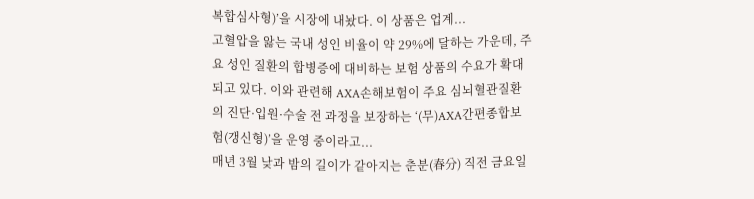복합심사형)’을 시장에 내놨다. 이 상품은 업계...
고혈압을 앓는 국내 성인 비율이 약 29%에 달하는 가운데, 주요 성인 질환의 합병증에 대비하는 보험 상품의 수요가 확대되고 있다. 이와 관련해 AXA손해보험이 주요 심뇌혈관질환의 진단·입원·수술 전 과정을 보장하는 ‘(무)AXA간편종합보험(갱신형)’을 운영 중이라고...
매년 3월 낮과 밤의 길이가 같아지는 춘분(春分) 직전 금요일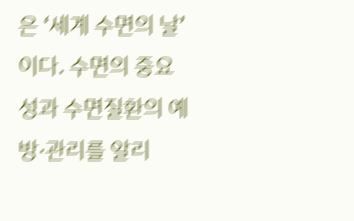은 ‘세계 수면의 날’이다. 수면의 중요성과 수면질환의 예방·관리를 알리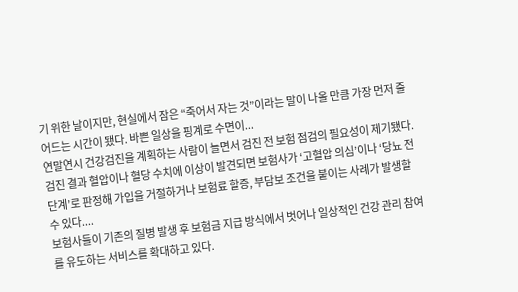기 위한 날이지만, 현실에서 잠은 “죽어서 자는 것”이라는 말이 나올 만큼 가장 먼저 줄어드는 시간이 됐다. 바쁜 일상을 핑계로 수면이...
연말연시 건강검진을 계획하는 사람이 늘면서 검진 전 보험 점검의 필요성이 제기됐다. 검진 결과 혈압이나 혈당 수치에 이상이 발견되면 보험사가 ‘고혈압 의심’이나 ‘당뇨 전 단계’로 판정해 가입을 거절하거나 보험료 할증, 부담보 조건을 붙이는 사례가 발생할 수 있다....
보험사들이 기존의 질병 발생 후 보험금 지급 방식에서 벗어나 일상적인 건강 관리 참여를 유도하는 서비스를 확대하고 있다.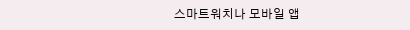스마트워치나 모바일 앱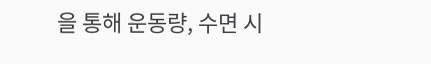을 통해 운동량, 수면 시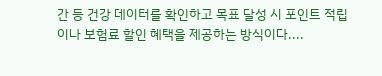간 등 건강 데이터를 확인하고 목표 달성 시 포인트 적립이나 보험료 할인 혜택을 제공하는 방식이다....